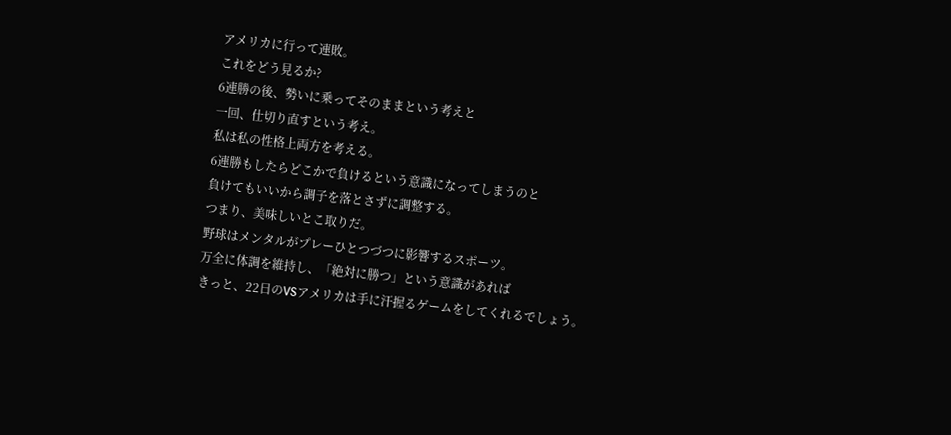アメリカに行って連敗。
これをどう見るか?
6連勝の後、勢いに乗ってそのままという考えと
一回、仕切り直すという考え。
私は私の性格上両方を考える。
6連勝もしたらどこかで負けるという意識になってしまうのと
負けてもいいから調子を落とさずに調整する。
つまり、美味しいとこ取りだ。
野球はメンタルがプレーひとつづつに影響するスポーツ。
万全に体調を維持し、「絶対に勝つ」という意識があれば
きっと、22日のVSアメリカは手に汗握るゲームをしてくれるでしょう。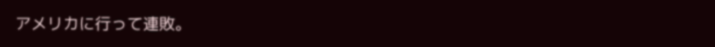アメリカに行って連敗。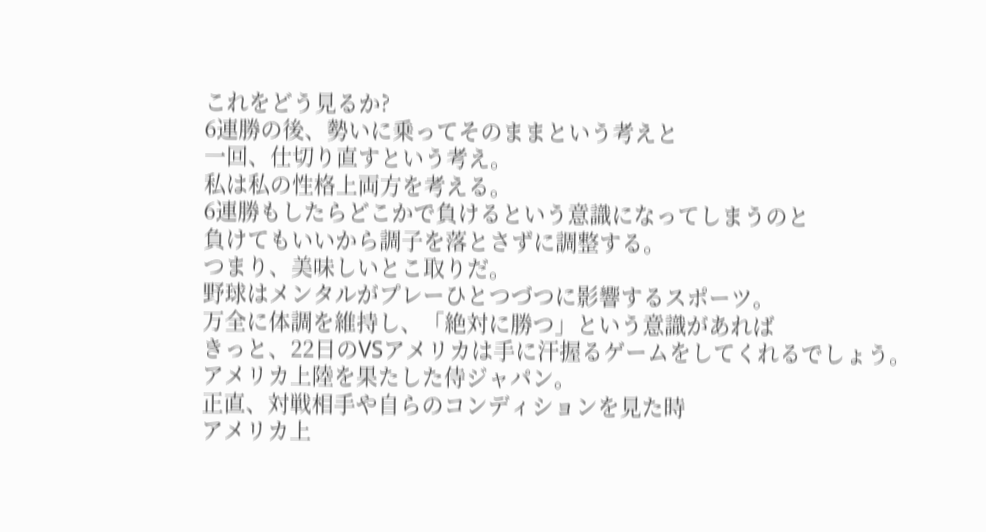これをどう見るか?
6連勝の後、勢いに乗ってそのままという考えと
一回、仕切り直すという考え。
私は私の性格上両方を考える。
6連勝もしたらどこかで負けるという意識になってしまうのと
負けてもいいから調子を落とさずに調整する。
つまり、美味しいとこ取りだ。
野球はメンタルがプレーひとつづつに影響するスポーツ。
万全に体調を維持し、「絶対に勝つ」という意識があれば
きっと、22日のVSアメリカは手に汗握るゲームをしてくれるでしょう。
アメリカ上陸を果たした侍ジャパン。
正直、対戦相手や自らのコンディションを見た時
アメリカ上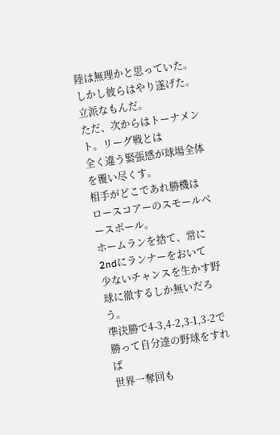陸は無理かと思っていた。
しかし彼らはやり遂げた。立派なもんだ。
ただ、次からはトーナメント。リーグ戦とは
全く違う緊張感が球場全体を覆い尽くす。
相手がどこであれ勝機は ロースコアーのスモールベースボール。
ホームランを捨て、常に2ndにランナーをおいて
少ないチャンスを生かす野球に徹するしか無いだろう。
準決勝で4-3,4-2,3-1,3-2で勝って自分達の野球をすれば
世界一奪回も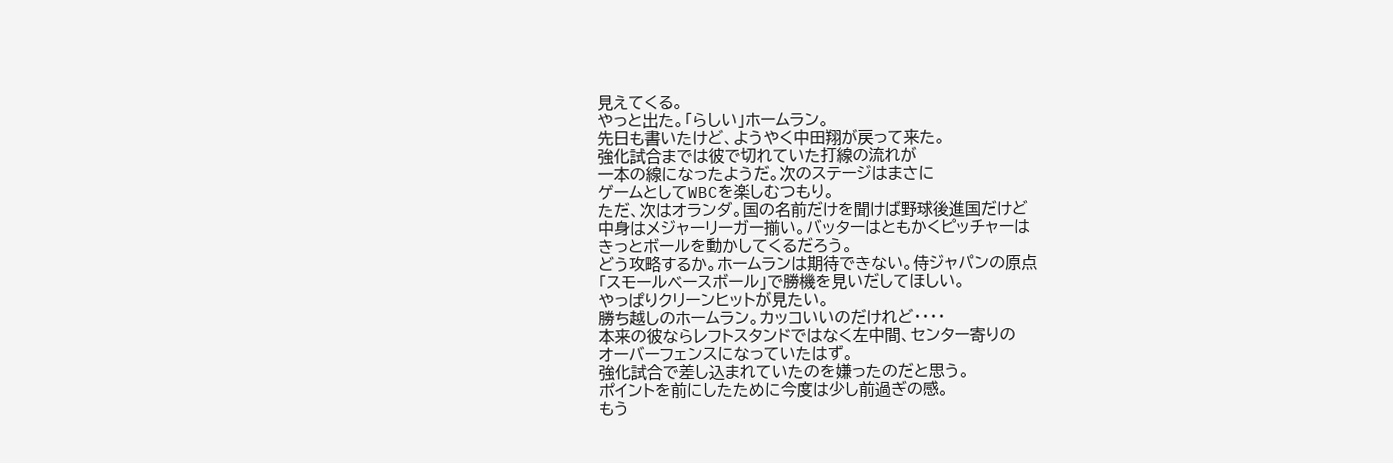見えてくる。
やっと出た。「らしい」ホームラン。
先日も書いたけど、ようやく中田翔が戻って来た。
強化試合までは彼で切れていた打線の流れが
一本の線になったようだ。次のステージはまさに
ゲームとしてWBCを楽しむつもり。
ただ、次はオランダ。国の名前だけを聞けば野球後進国だけど
中身はメジャーリーガー揃い。バッターはともかくピッチャーは
きっとボールを動かしてくるだろう。
どう攻略するか。ホームランは期待できない。侍ジャパンの原点
「スモールベースボール」で勝機を見いだしてほしい。
やっぱりクリーンヒットが見たい。
勝ち越しのホームラン。カッコいいのだけれど・・・・
本来の彼ならレフトスタンドではなく左中間、センター寄りの
オーバーフェンスになっていたはず。
強化試合で差し込まれていたのを嫌ったのだと思う。
ポイントを前にしたために今度は少し前過ぎの感。
もう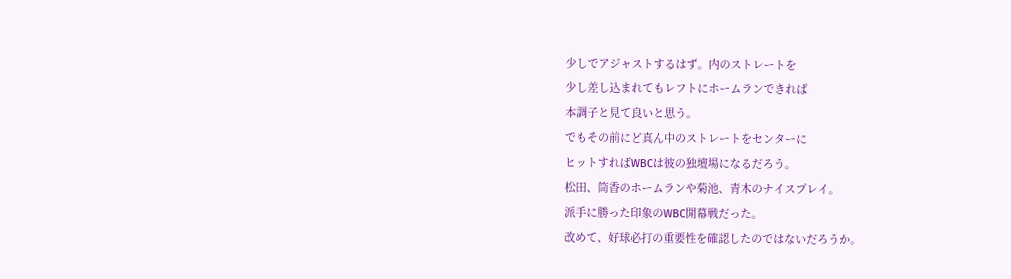少しでアジャストするはず。内のストレートを
少し差し込まれてもレフトにホームランできれば
本調子と見て良いと思う。
でもその前にど真ん中のストレートをセンターに
ヒットすればWBCは彼の独壇場になるだろう。
松田、筒香のホームランや菊池、青木のナイスプレイ。
派手に勝った印象のWBC開幕戦だった。
改めて、好球必打の重要性を確認したのではないだろうか。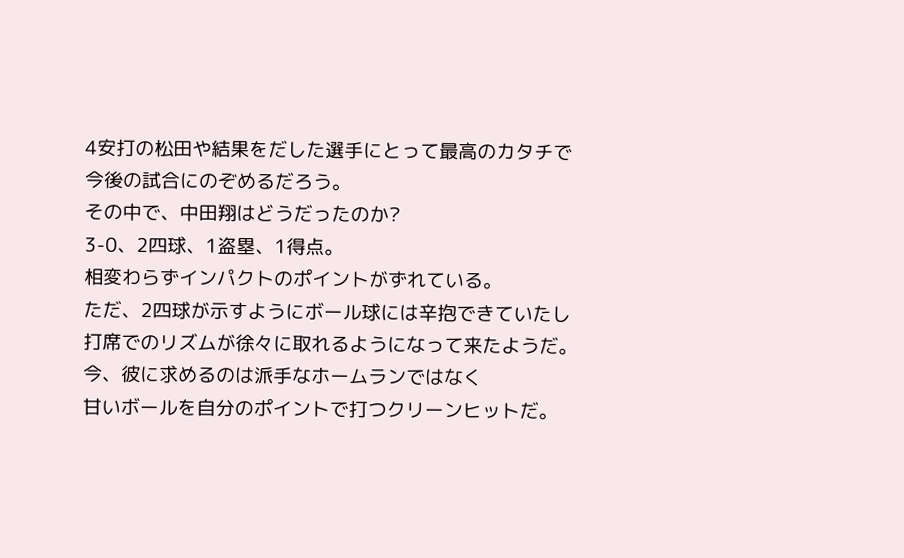4安打の松田や結果をだした選手にとって最高のカタチで
今後の試合にのぞめるだろう。
その中で、中田翔はどうだったのか?
3-0、2四球、1盗塁、1得点。
相変わらずインパクトのポイントがずれている。
ただ、2四球が示すようにボール球には辛抱できていたし
打席でのリズムが徐々に取れるようになって来たようだ。
今、彼に求めるのは派手なホームランではなく
甘いボールを自分のポイントで打つクリーンヒットだ。